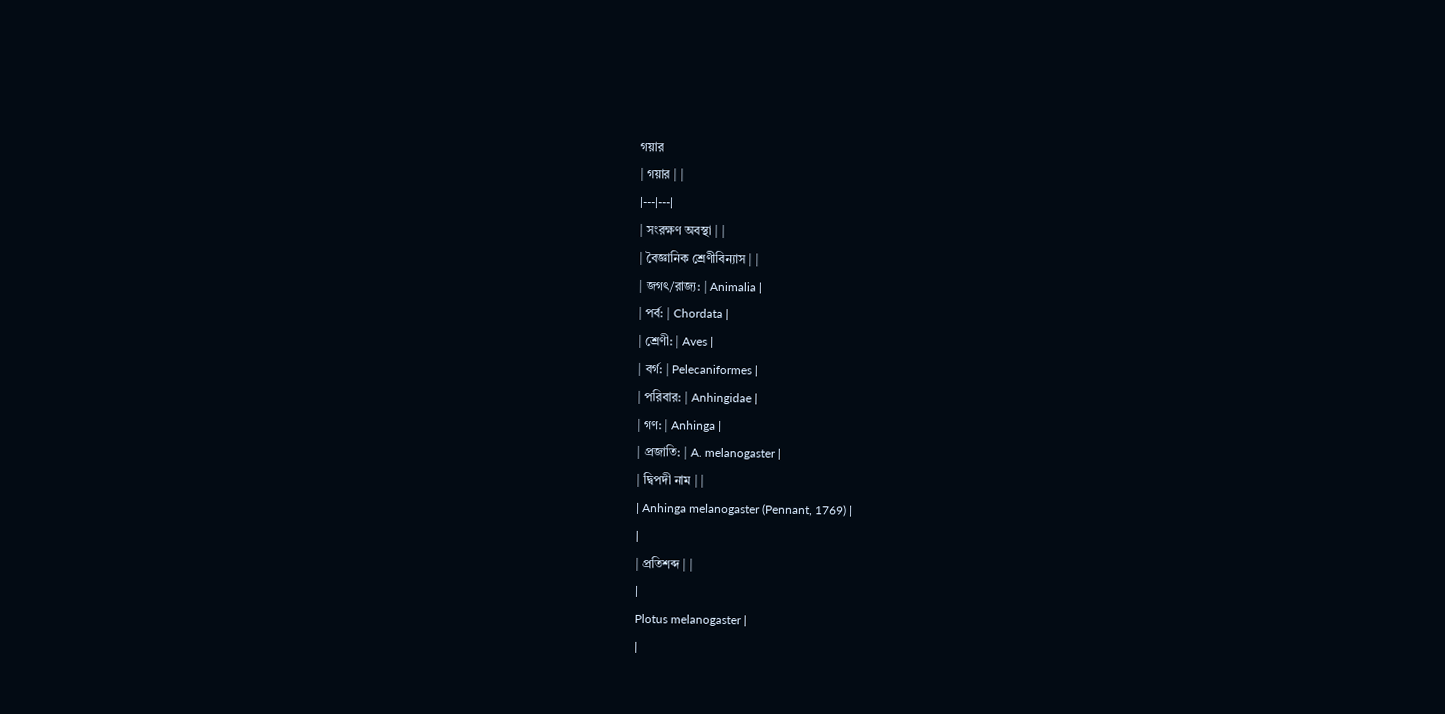গয়ার
| গয়ার | |
|---|---|
| সংরক্ষণ অবস্থা | |
| বৈজ্ঞানিক শ্রেণীবিন্যাস | |
| জগৎ/রাজ্য: | Animalia |
| পর্ব: | Chordata |
| শ্রেণী: | Aves |
| বর্গ: | Pelecaniformes |
| পরিবার: | Anhingidae |
| গণ: | Anhinga |
| প্রজাতি: | A. melanogaster |
| দ্বিপদী নাম | |
| Anhinga melanogaster (Pennant, 1769) |
|
| প্রতিশব্দ | |
|
Plotus melanogaster |
|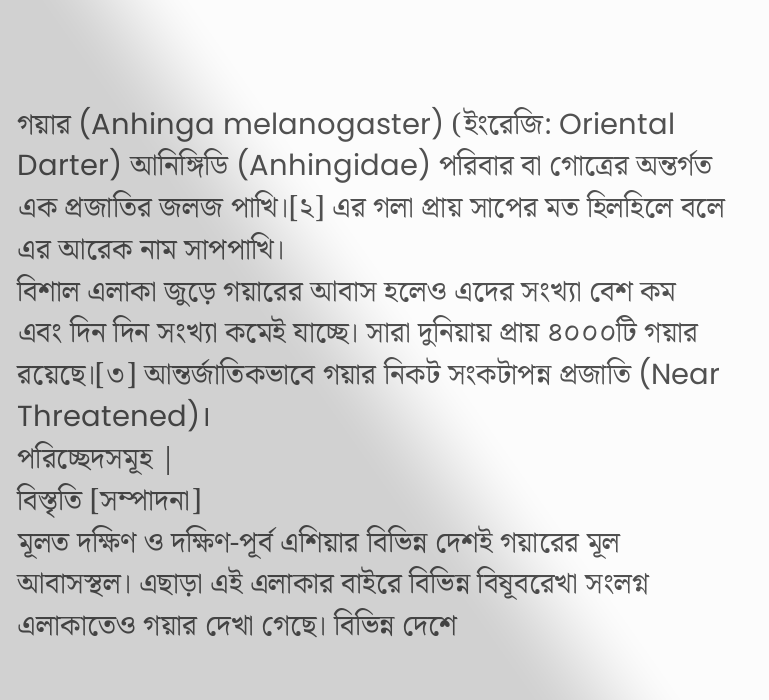গয়ার (Anhinga melanogaster) (ইংরেজি: Oriental Darter) আনিঙ্গিডি (Anhingidae) পরিবার বা গোত্রের অন্তর্গত এক প্রজাতির জলজ পাখি।[২] এর গলা প্রায় সাপের মত হিলহিলে বলে এর আরেক নাম সাপপাখি।
বিশাল এলাকা জুড়ে গয়ারের আবাস হলেও এদের সংখ্যা বেশ কম এবং দিন দিন সংখ্যা কমেই যাচ্ছে। সারা দুনিয়ায় প্রায় ৪০০০টি গয়ার রয়েছে।[৩] আন্তর্জাতিকভাবে গয়ার নিকট সংকটাপন্ন প্রজাতি (Near Threatened)।
পরিচ্ছেদসমূহ |
বিস্তৃতি [সম্পাদনা]
মূলত দক্ষিণ ও দক্ষিণ-পূর্ব এশিয়ার বিভিন্ন দেশই গয়ারের মূল আবাসস্থল। এছাড়া এই এলাকার বাইরে বিভিন্ন বিষূবরেখা সংলগ্ন এলাকাতেও গয়ার দেখা গেছে। বিভিন্ন দেশে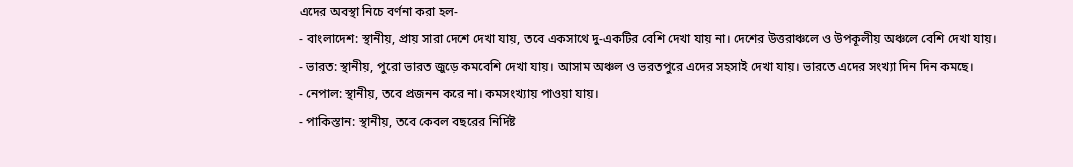এদের অবস্থা নিচে বর্ণনা করা হল-
- বাংলাদেশ: স্থানীয়, প্রায় সারা দেশে দেখা যায়, তবে একসাথে দু-একটির বেশি দেখা যায় না। দেশের উত্তরাঞ্চলে ও উপকূলীয় অঞ্চলে বেশি দেখা যায়।
- ভারত: স্থানীয়, পুরো ভারত জুড়ে কমবেশি দেখা যায়। আসাম অঞ্চল ও ভরতপুরে এদের সহসাই দেখা যায়। ভারতে এদের সংখ্যা দিন দিন কমছে।
- নেপাল: স্থানীয়, তবে প্রজনন করে না। কমসংখ্যায় পাওয়া যায়।
- পাকিস্তান: স্থানীয়, তবে কেবল বছরের নির্দিষ্ট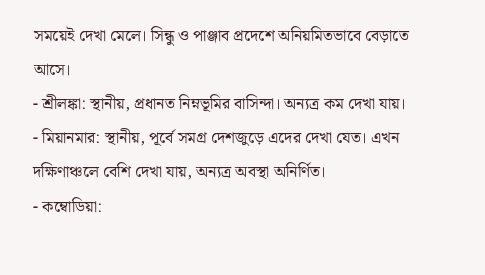সময়েই দেখা মেলে। সিন্ধু ও পাঞ্জাব প্রদেশে অনিয়মিতভাবে বেড়াতে আসে।
- শ্রীলঙ্কা: স্থানীয়, প্রধানত নিম্নভূমির বাসিন্দা। অন্যত্র কম দেখা যায়।
- মিয়ানমার: স্থানীয়, পূর্বে সমগ্র দেশজুড়ে এদের দেখা যেত। এখন দক্ষিণাঞ্চলে বেশি দেখা যায়, অন্যত্র অবস্থা অনির্ণিত।
- কম্বোডিয়া: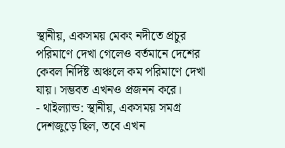স্থানীয়, একসময় মেকং নদীতে প্রচুর পরিমাণে দেখা গেলেও বর্তমানে দেশের কেবল নির্দিষ্ট অঞ্চলে কম পরিমাণে দেখা যায়। সম্ভবত এখনও প্রজনন করে।
- থাইল্যান্ড: স্থানীয়, একসময় সমগ্র দেশজুড়ে ছিল, তবে এখন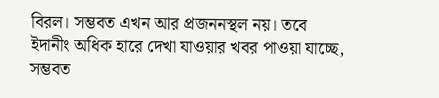বিরল। সম্ভবত এখন আর প্রজননস্থল নয়। তবে ইদানীং অধিক হারে দেখা যাওয়ার খবর পাওয়া যাচ্ছে, সম্ভবত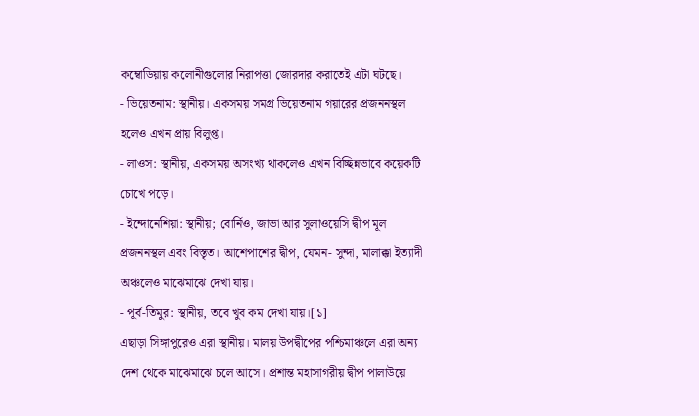কম্বোডিয়ায় কলোনীগুলোর নিরাপত্তা জোরদার করাতেই এটা ঘটছে।
- ভিয়েতনাম: স্থানীয়। একসময় সমগ্র ভিয়েতনাম গয়ারের প্রজননস্থল হলেও এখন প্রায় বিলুপ্ত।
- লাওস: স্থানীয়, একসময় অসংখ্য থাকলেও এখন বিচ্ছিন্নভাবে কয়েকটি চোখে পড়ে।
- ইন্দোনেশিয়া: স্থানীয়; বোর্নিও, জাভা আর সুলাওয়েসি দ্বীপ মূল প্রজননস্থল এবং বিস্তৃত। আশেপাশের দ্বীপ, যেমন- সুন্দা, মালাক্কা ইত্যাদী অঞ্চলেও মাঝেমাঝে দেখা যায়।
- পূর্ব-তিমুর: স্থানীয়, তবে খুব কম দেখা যায়।[১]
এছাড়া সিঙ্গাপুরেও এরা স্থানীয়। মালয় উপদ্বীপের পশ্চিমাঞ্চলে এরা অন্য দেশ থেকে মাঝেমাঝে চলে আসে। প্রশান্ত মহাসাগরীয় দ্বীপ পালাউয়ে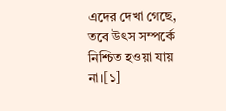এদের দেখা গেছে, তবে উৎস সম্পর্কে নিশ্চিত হওয়া যায় না।[১]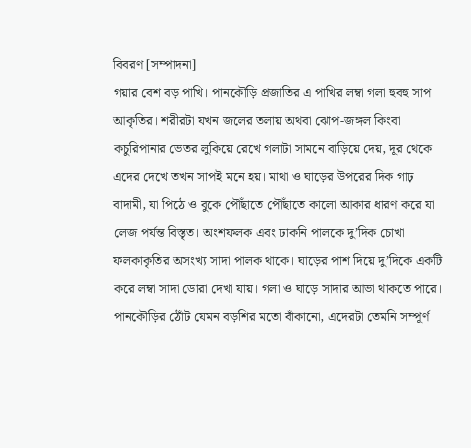বিবরণ [সম্পাদনা]
গয়ার বেশ বড় পাখি। পানকৌড়ি প্রজাতির এ পাখির লম্বা গলা হুবহু সাপ আকৃতির। শরীরটা যখন জলের তলায় অথবা ঝোপ-জঙ্গল কিংবা কচুরিপানার ভেতর লুকিয়ে রেখে গলাটা সামনে বাড়িয়ে দেয়, দূর থেকে এদের দেখে তখন সাপই মনে হয়। মাথা ও ঘাড়ের উপরের দিক গাঢ় বাদামী, যা পিঠে ও বুকে পৌঁছাতে পৌঁছাতে কালো আকার ধারণ করে যা লেজ পর্যন্ত বিস্তৃত। অংশফলক এবং ঢাকনি পালকে দু’দিক চোখা ফলকাকৃতির অসংখ্য সাদা পালক থাকে। ঘাড়ের পাশ দিয়ে দু’দিকে একটি করে লম্বা সাদা ডোরা দেখা যায়। গলা ও ঘাড়ে সাদার আভা থাকতে পারে। পানকৌড়ির ঠোঁট যেমন বড়শির মতো বাঁকানো, এদেরটা তেমনি সম্পূর্ণ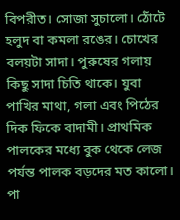বিপরীত। সোজা সুচালো। ঠোঁটে হলুদ বা কমলা রঙের। চোখের বলয়টা সাদা। পুরুষের গলায় কিছু সাদা চিতি থাকে। যুবা পাখির মাথা, গলা এবং পিঠের দিক ফিকে বাদামী। প্রাথমিক পালকের মধ্যে বুক থেকে লেজ পর্যন্ত পালক বড়দের মত কালো। পা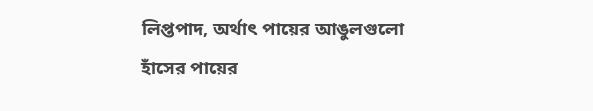লিপ্তপাদ, অর্থাৎ পায়ের আঙুলগুলো হাঁসের পায়ের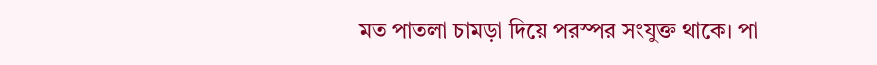মত পাতলা চামড়া দিয়ে পরস্পর সংযুক্ত থাকে। পা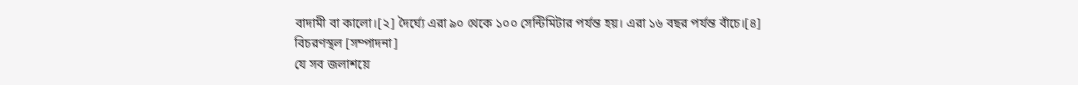বাদামী বা কালো।[২] দৈর্ঘ্যে এরা ৯০ থেকে ১০০ সেন্টিমিটার পর্যন্ত হয়। এরা ১৬ বছর পর্যন্ত বাঁচে।[৪]
বিচরণস্থল [সম্পাদনা]
যে সব জলাশয়ে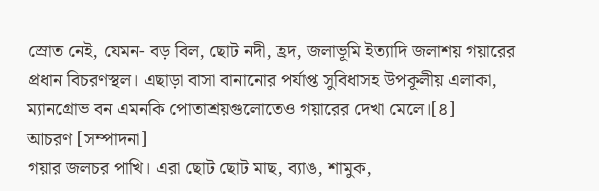স্রোত নেই, যেমন- বড় বিল, ছোট নদী, হ্রদ, জলাভূমি ইত্যাদি জলাশয় গয়ারের প্রধান বিচরণস্থল। এছাড়া বাসা বানানোর পর্যাপ্ত সুবিধাসহ উপকূলীয় এলাকা, ম্যানগ্রোভ বন এমনকি পোতাশ্রয়গুলোতেও গয়ারের দেখা মেলে।[৪]
আচরণ [সম্পাদনা]
গয়ার জলচর পাখি। এরা ছোট ছোট মাছ, ব্যাঙ, শামুক,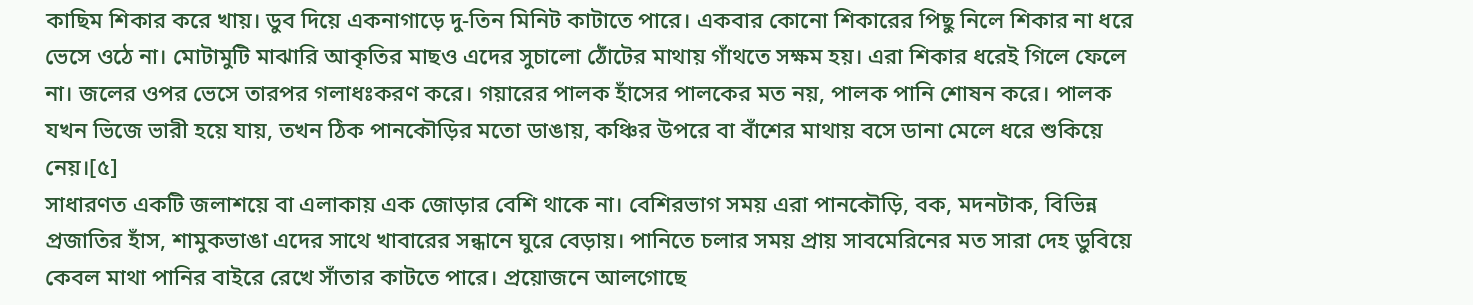কাছিম শিকার করে খায়। ডুব দিয়ে একনাগাড়ে দু-তিন মিনিট কাটাতে পারে। একবার কোনো শিকারের পিছু নিলে শিকার না ধরে ভেসে ওঠে না। মোটামুটি মাঝারি আকৃতির মাছও এদের সুচালো ঠোঁটের মাথায় গাঁথতে সক্ষম হয়। এরা শিকার ধরেই গিলে ফেলে না। জলের ওপর ভেসে তারপর গলাধঃকরণ করে। গয়ারের পালক হাঁসের পালকের মত নয়, পালক পানি শোষন করে। পালক যখন ভিজে ভারী হয়ে যায়, তখন ঠিক পানকৌড়ির মতো ডাঙায়, কঞ্চির উপরে বা বাঁশের মাথায় বসে ডানা মেলে ধরে শুকিয়ে নেয়।[৫]
সাধারণত একটি জলাশয়ে বা এলাকায় এক জোড়ার বেশি থাকে না। বেশিরভাগ সময় এরা পানকৌড়ি, বক, মদনটাক, বিভিন্ন প্রজাতির হাঁস, শামুকভাঙা এদের সাথে খাবারের সন্ধানে ঘুরে বেড়ায়। পানিতে চলার সময় প্রায় সাবমেরিনের মত সারা দেহ ডুবিয়ে কেবল মাথা পানির বাইরে রেখে সাঁতার কাটতে পারে। প্রয়োজনে আলগোছে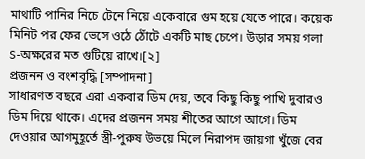মাথাটি পানির নিচে টেনে নিয়ে একেবারে গুম হয়ে যেতে পারে। কয়েক মিনিট পর ফের ভেসে ওঠে ঠোঁটে একটি মাছ চেপে। উড়ার সময় গলা S-অক্ষরের মত গুটিয়ে রাখে।[২]
প্রজনন ও বংশবৃদ্ধি [সম্পাদনা]
সাধারণত বছরে এরা একবার ডিম দেয়, তবে কিছু কিছু পাখি দুবারও ডিম দিয়ে থাকে। এদের প্রজনন সময় শীতের আগে আগে। ডিম দেওয়ার আগমুহূর্তে স্ত্রী-পুরুষ উভয়ে মিলে নিরাপদ জায়গা খুঁজে বের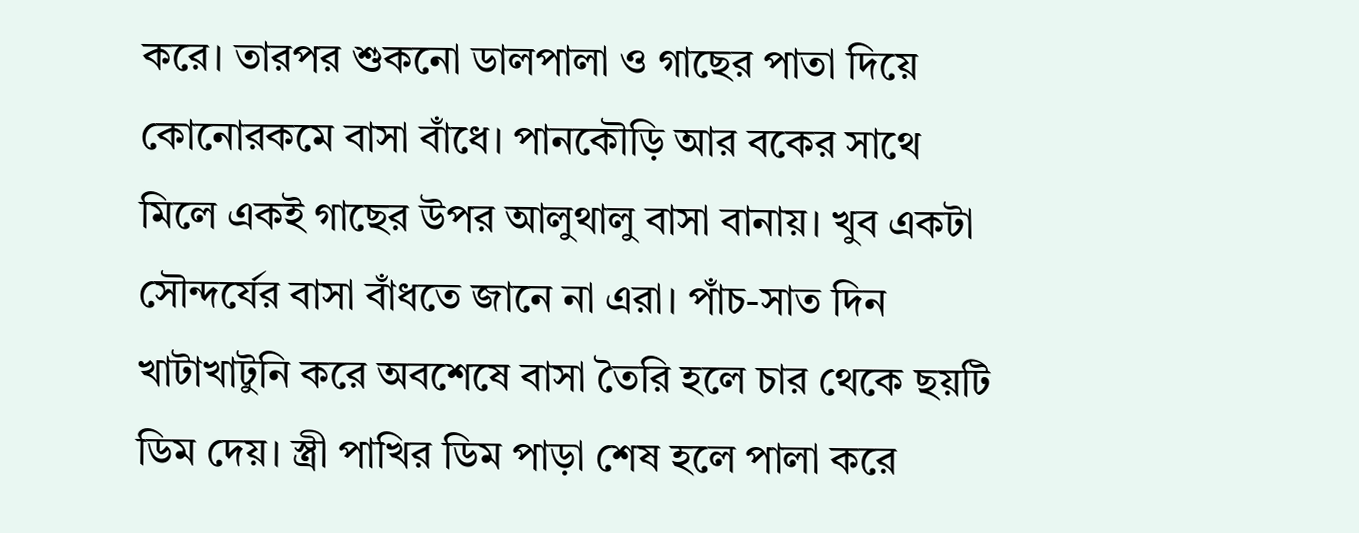করে। তারপর শুকনো ডালপালা ও গাছের পাতা দিয়ে কোনোরকমে বাসা বাঁধে। পানকৌড়ি আর বকের সাথে মিলে একই গাছের উপর আলুথালু বাসা বানায়। খুব একটা সৌন্দর্যের বাসা বাঁধতে জানে না এরা। পাঁচ-সাত দিন খাটাখাটুনি করে অবশেষে বাসা তৈরি হলে চার থেকে ছয়টি ডিম দেয়। স্ত্রী পাখির ডিম পাড়া শেষ হলে পালা করে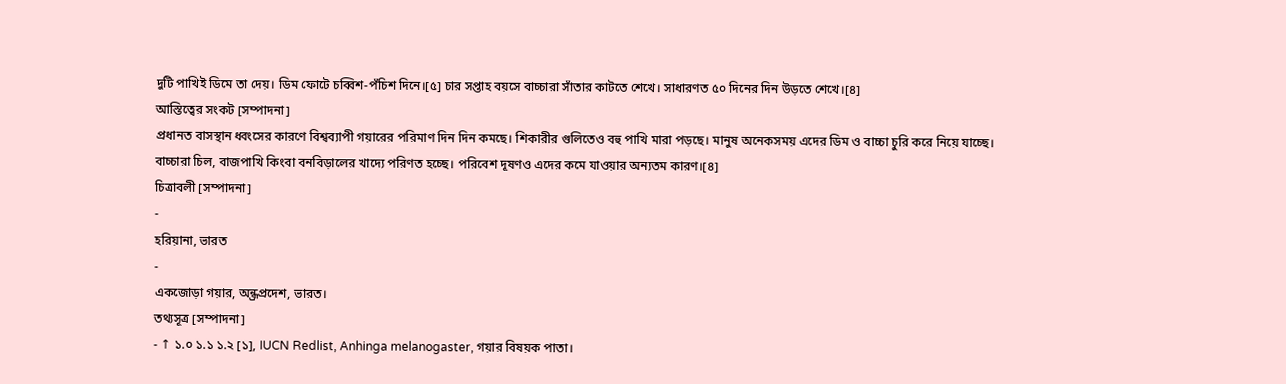দুটি পাখিই ডিমে তা দেয়। ডিম ফোটে চব্বিশ-পঁচিশ দিনে।[৫] চার সপ্তাহ বয়সে বাচ্চারা সাঁতার কাটতে শেখে। সাধারণত ৫০ দিনের দিন উড়তে শেখে।[৪]
আস্তিত্বের সংকট [সম্পাদনা]
প্রধানত বাসস্থান ধ্বংসের কারণে বিশ্বব্যাপী গয়ারের পরিমাণ দিন দিন কমছে। শিকারীর গুলিতেও বহু পাখি মারা পড়ছে। মানুষ অনেকসময় এদের ডিম ও বাচ্চা চুরি করে নিয়ে যাচ্ছে। বাচ্চারা চিল, বাজপাখি কিংবা বনবিড়ালের খাদ্যে পরিণত হচ্ছে। পরিবেশ দূষণও এদের কমে যাওয়ার অন্যতম কারণ।[৪]
চিত্রাবলী [সম্পাদনা]
-
হরিয়ানা, ভারত
-
একজোড়া গয়ার, অন্ধ্রপ্রদেশ, ভারত।
তথ্যসূত্র [সম্পাদনা]
- ↑ ১.০ ১.১ ১.২ [১], IUCN Redlist, Anhinga melanogaster, গয়ার বিষয়ক পাতা।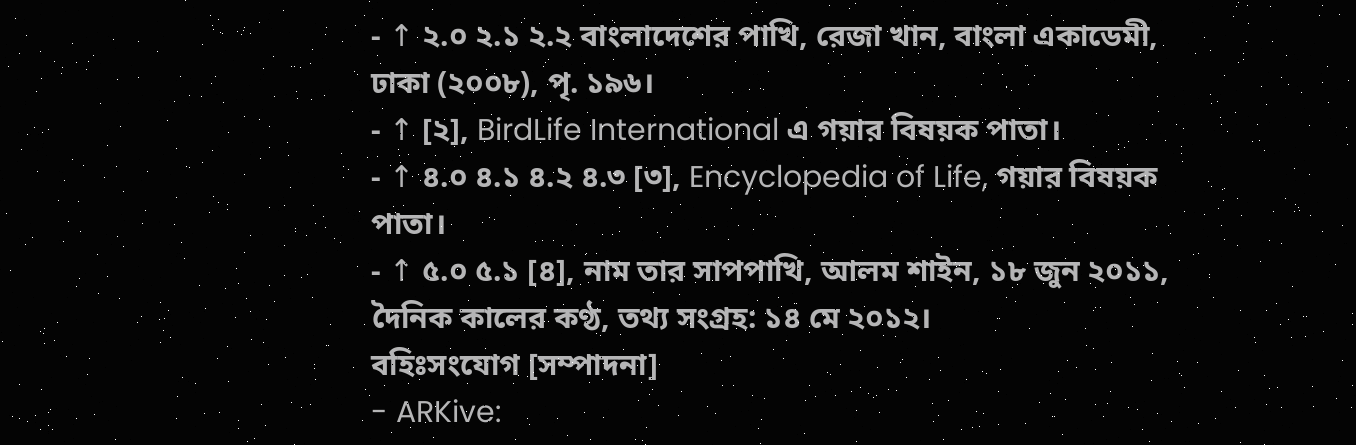- ↑ ২.০ ২.১ ২.২ বাংলাদেশের পাখি, রেজা খান, বাংলা একাডেমী, ঢাকা (২০০৮), পৃ. ১৯৬।
- ↑ [২], BirdLife International এ গয়ার বিষয়ক পাতা।
- ↑ ৪.০ ৪.১ ৪.২ ৪.৩ [৩], Encyclopedia of Life, গয়ার বিষয়ক পাতা।
- ↑ ৫.০ ৫.১ [৪], নাম তার সাপপাখি, আলম শাইন, ১৮ জুন ২০১১, দৈনিক কালের কণ্ঠ, তথ্য সংগ্রহ: ১৪ মে ২০১২।
বহিঃসংযোগ [সম্পাদনা]
- ARKive: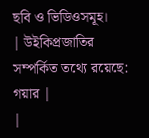ছবি ও ভিডিওসমূহ।
| উইকিপ্রজাতির সম্পর্কিত তথ্যে রয়েছে: গয়ার |
|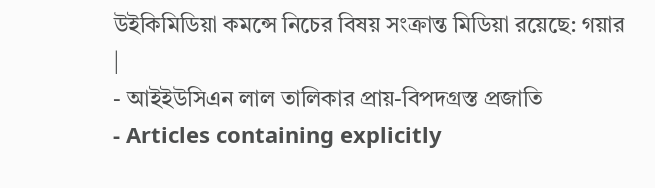উইকিমিডিয়া কমন্সে নিচের বিষয় সংক্রান্ত মিডিয়া রয়েছে: গয়ার |
- আইইউসিএন লাল তালিকার প্রায়-বিপদগ্রস্ত প্রজাতি
- Articles containing explicitly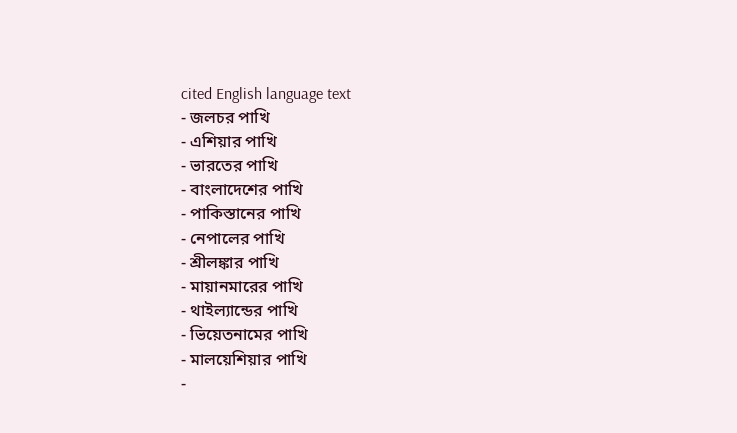cited English language text
- জলচর পাখি
- এশিয়ার পাখি
- ভারতের পাখি
- বাংলাদেশের পাখি
- পাকিস্তানের পাখি
- নেপালের পাখি
- শ্রীলঙ্কার পাখি
- মায়ানমারের পাখি
- থাইল্যান্ডের পাখি
- ভিয়েতনামের পাখি
- মালয়েশিয়ার পাখি
-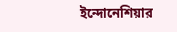ইন্দোনেশিয়ার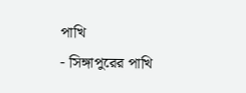পাখি
- সিঙ্গাপুরের পাখি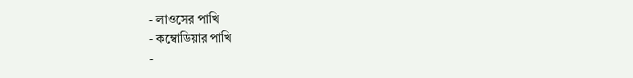- লাওসের পাখি
- কম্বোডিয়ার পাখি
-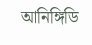আনিঙ্গিডি